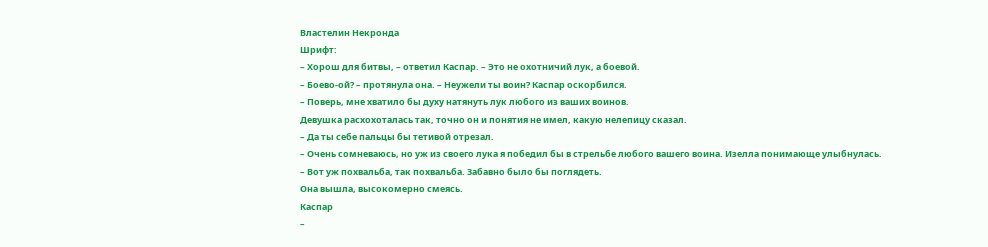Властелин Некронда
Шрифт:
– Хорош для битвы, – ответил Каспар. – Это не охотничий лук, а боевой.
– Боево-ой? – протянула она. – Неужели ты воин? Каспар оскорбился.
– Поверь, мне хватило бы духу натянуть лук любого из ваших воинов.
Девушка расхохоталась так, точно он и понятия не имел, какую нелепицу сказал.
– Да ты себе пальцы бы тетивой отрезал.
– Очень сомневаюсь, но уж из своего лука я победил бы в стрельбе любого вашего воина. Изелла понимающе улыбнулась.
– Вот уж похвальба, так похвальба. Забавно было бы поглядеть.
Она вышла, высокомерно смеясь.
Каспар
–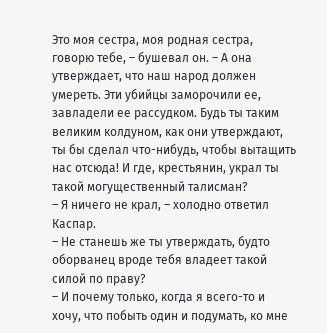Это моя сестра, моя родная сестра, говорю тебе, – бушевал он. – А она утверждает, что наш народ должен умереть. Эти убийцы заморочили ее, завладели ее рассудком. Будь ты таким великим колдуном, как они утверждают, ты бы сделал что-нибудь, чтобы вытащить нас отсюда! И где, крестьянин, украл ты такой могущественный талисман?
– Я ничего не крал, – холодно ответил Каспар.
– Не станешь же ты утверждать, будто оборванец вроде тебя владеет такой силой по праву?
– И почему только, когда я всего-то и хочу, что побыть один и подумать, ко мне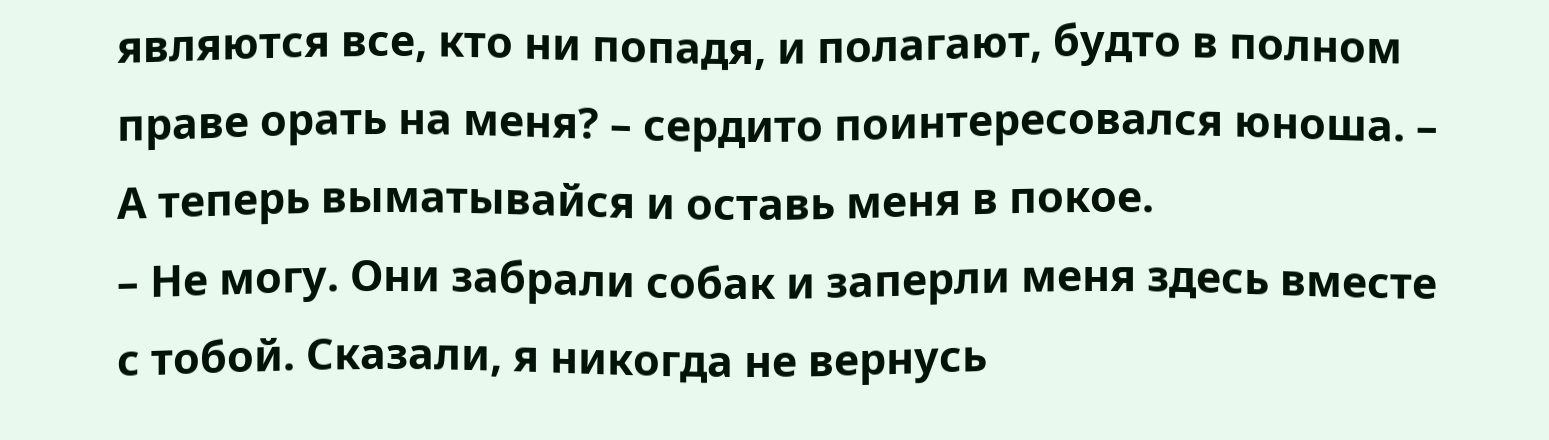являются все, кто ни попадя, и полагают, будто в полном праве орать на меня? – сердито поинтересовался юноша. – А теперь выматывайся и оставь меня в покое.
– Не могу. Они забрали собак и заперли меня здесь вместе с тобой. Сказали, я никогда не вернусь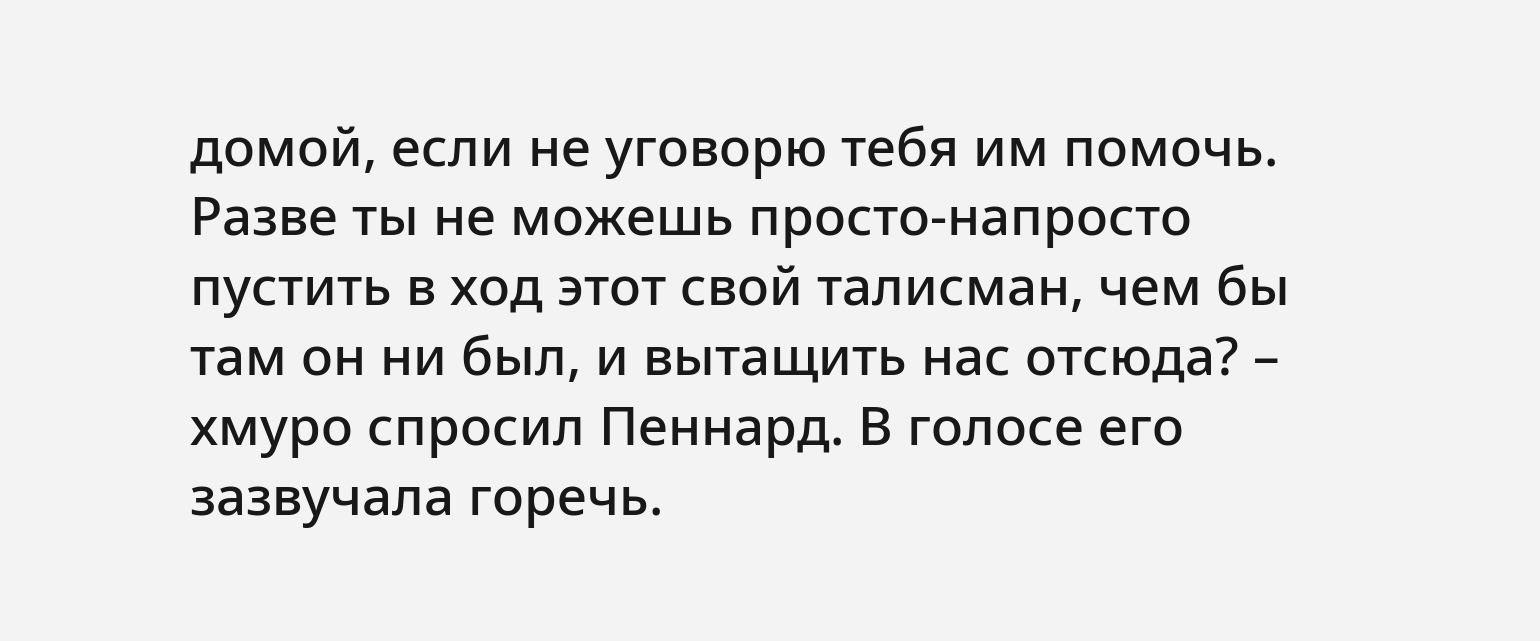домой, если не уговорю тебя им помочь. Разве ты не можешь просто-напросто пустить в ход этот свой талисман, чем бы там он ни был, и вытащить нас отсюда? – хмуро спросил Пеннард. В голосе его зазвучала горечь.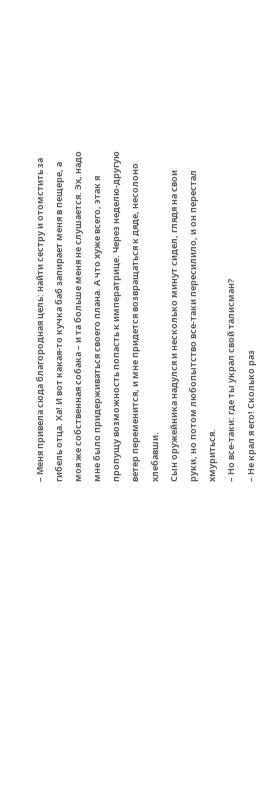– Меня привела сюда благородная цель: найти сестру и отомстить за гибель отца. Ха! И вот какая-то кучка баб запирает меня в пещере, а моя же собственная собака – и та больше меня не слушается. Эх, надо мне было придерживаться своего плана. А что хуже всего, этак я пропущу возможность попасть к императрице. Через неделю-другую ветер переменится, и мне придется возвращаться к дяде, несолоно хлебавши.
Сын оружейника надулся и несколько минут сидел, глядя на свои руки, но потом любопытство все-таки пересилило, и он перестал хмуриться.
– Но все-таки: где ты украл свой талисман?
– Не крал я его! Сколько раз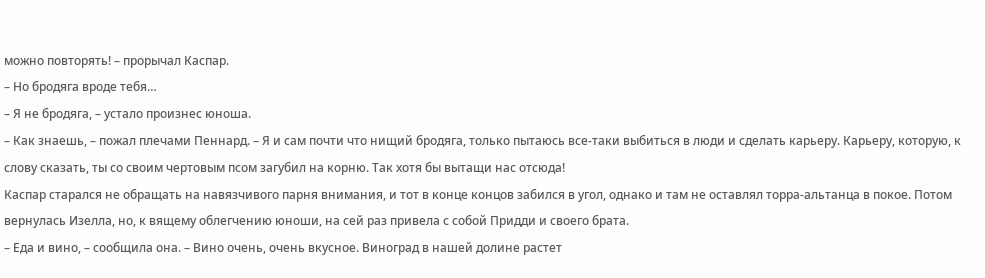можно повторять! – прорычал Каспар.
– Но бродяга вроде тебя…
– Я не бродяга, – устало произнес юноша.
– Как знаешь, – пожал плечами Пеннард. – Я и сам почти что нищий бродяга, только пытаюсь все-таки выбиться в люди и сделать карьеру. Карьеру, которую, к слову сказать, ты со своим чертовым псом загубил на корню. Так хотя бы вытащи нас отсюда!
Каспар старался не обращать на навязчивого парня внимания, и тот в конце концов забился в угол, однако и там не оставлял торра-альтанца в покое. Потом вернулась Изелла, но, к вящему облегчению юноши, на сей раз привела с собой Придди и своего брата.
– Еда и вино, – сообщила она. – Вино очень, очень вкусное. Виноград в нашей долине растет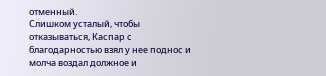отменный.
Слишком усталый, чтобы отказываться, Каспар с благодарностью взял у нее поднос и молча воздал должное и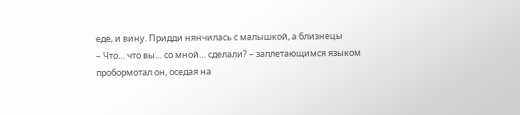еде, и вину. Придди нянчилась с малышкой, а близнецы
– Что… что вы… со мной… сделали? – заплетающимся языком пробормотал он, оседая на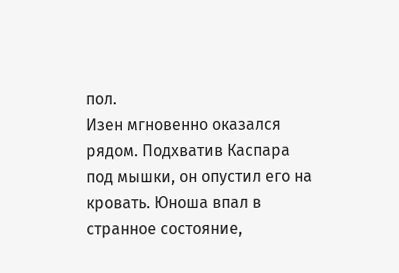пол.
Изен мгновенно оказался рядом. Подхватив Каспара под мышки, он опустил его на кровать. Юноша впал в странное состояние,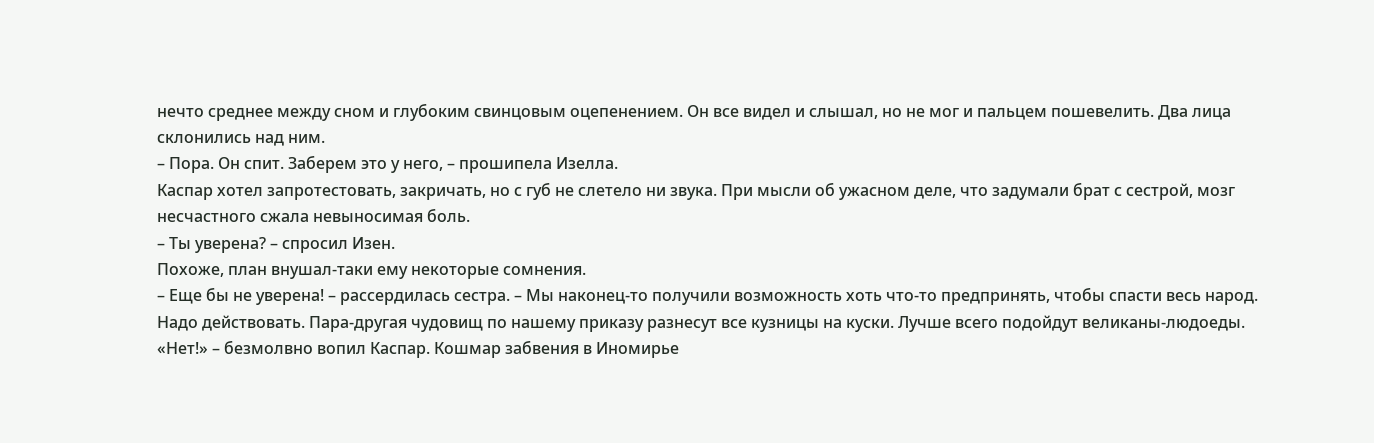нечто среднее между сном и глубоким свинцовым оцепенением. Он все видел и слышал, но не мог и пальцем пошевелить. Два лица склонились над ним.
– Пора. Он спит. Заберем это у него, – прошипела Изелла.
Каспар хотел запротестовать, закричать, но с губ не слетело ни звука. При мысли об ужасном деле, что задумали брат с сестрой, мозг несчастного сжала невыносимая боль.
– Ты уверена? – спросил Изен.
Похоже, план внушал-таки ему некоторые сомнения.
– Еще бы не уверена! – рассердилась сестра. – Мы наконец-то получили возможность хоть что-то предпринять, чтобы спасти весь народ. Надо действовать. Пара-другая чудовищ по нашему приказу разнесут все кузницы на куски. Лучше всего подойдут великаны-людоеды.
«Нет!» – безмолвно вопил Каспар. Кошмар забвения в Иномирье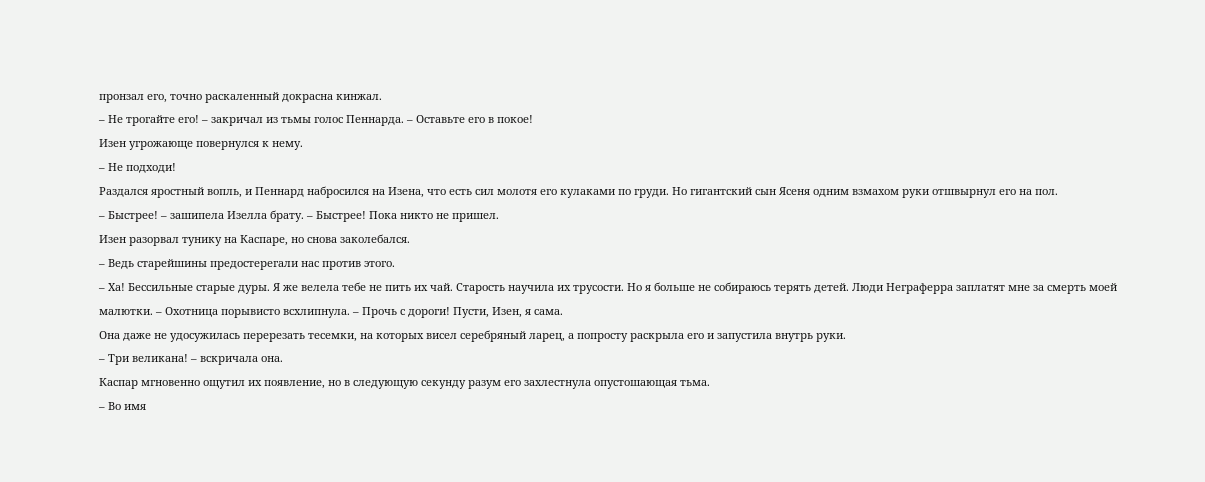пронзал его, точно раскаленный докрасна кинжал.
– Не трогайте его! – закричал из тьмы голос Пеннарда. – Оставьте его в покое!
Изен угрожающе повернулся к нему.
– Не подходи!
Раздался яростный вопль, и Пеннард набросился на Изена, что есть сил молотя его кулаками по груди. Но гигантский сын Ясеня одним взмахом руки отшвырнул его на пол.
– Быстрее! – зашипела Изелла брату. – Быстрее! Пока никто не пришел.
Изен разорвал тунику на Каспаре, но снова заколебался.
– Ведь старейшины предостерегали нас против этого.
– Ха! Бессильные старые дуры. Я же велела тебе не пить их чай. Старость научила их трусости. Но я больше не собираюсь терять детей. Люди Неграферра заплатят мне за смерть моей малютки. – Охотница порывисто всхлипнула. – Прочь с дороги! Пусти, Изен, я сама.
Она даже не удосужилась перерезать тесемки, на которых висел серебряный ларец, а попросту раскрыла его и запустила внутрь руки.
– Три великана! – вскричала она.
Каспар мгновенно ощутил их появление, но в следующую секунду разум его захлестнула опустошающая тьма.
– Во имя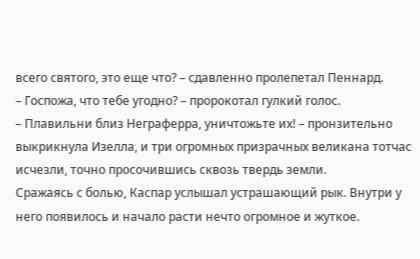всего святого, это еще что? – сдавленно пролепетал Пеннард.
– Госпожа, что тебе угодно? – пророкотал гулкий голос.
– Плавильни близ Неграферра, уничтожьте их! – пронзительно выкрикнула Изелла, и три огромных призрачных великана тотчас исчезли, точно просочившись сквозь твердь земли.
Сражаясь с болью, Каспар услышал устрашающий рык. Внутри у него появилось и начало расти нечто огромное и жуткое.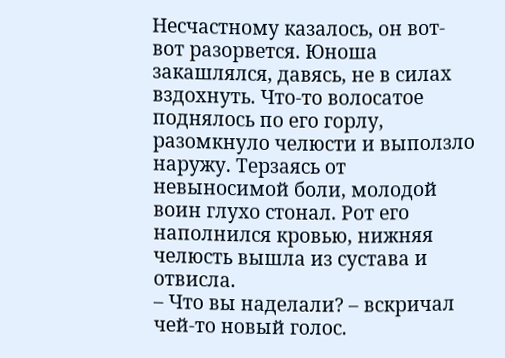Несчастному казалось, он вот-вот разорвется. Юноша закашлялся, давясь, не в силах вздохнуть. Что-то волосатое поднялось по его горлу, разомкнуло челюсти и выползло наружу. Терзаясь от невыносимой боли, молодой воин глухо стонал. Рот его наполнился кровью, нижняя челюсть вышла из сустава и отвисла.
– Что вы наделали? – вскричал чей-то новый голос.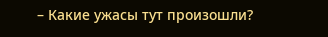– Какие ужасы тут произошли?